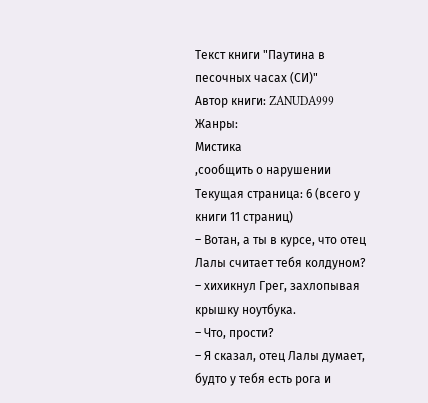Текст книги "Паутина в песочных часах (СИ)"
Автор книги: ZANUDA999
Жанры:
Мистика
,сообщить о нарушении
Текущая страница: 6 (всего у книги 11 страниц)
– Вотан, а ты в курсе, что отец Лалы считает тебя колдуном? – хихикнул Грег, захлопывая крышку ноутбука.
– Что, прости?
– Я сказал, отец Лалы думает, будто у тебя есть рога и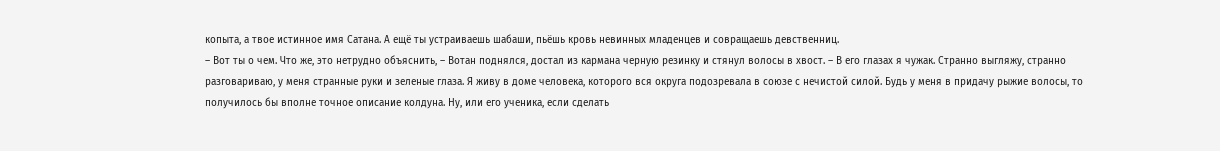копыта, а твое истинное имя Сатана. А ещё ты устраиваешь шабаши, пьёшь кровь невинных младенцев и совращаешь девственниц.
– Вот ты о чем. Что же, это нетрудно объяснить, – Вотан поднялся, достал из кармана черную резинку и стянул волосы в хвост. – В его глазах я чужак. Странно выгляжу, странно разговариваю, у меня странные руки и зеленые глаза. Я живу в доме человека, которого вся округа подозревала в союзе с нечистой силой. Будь у меня в придачу рыжие волосы, то получилось бы вполне точное описание колдуна. Ну, или его ученика, если сделать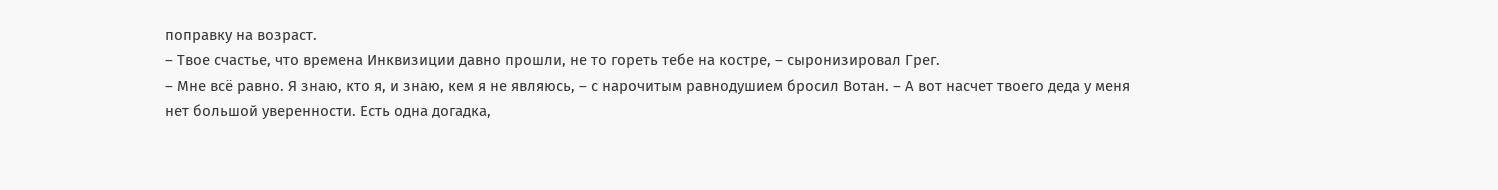поправку на возраст.
– Твое счастье, что времена Инквизиции давно прошли, не то гореть тебе на костре, – сыронизировал Грег.
– Мне всё равно. Я знаю, кто я, и знаю, кем я не являюсь, – с нарочитым равнодушием бросил Вотан. – А вот насчет твоего деда у меня нет большой уверенности. Есть одна догадка,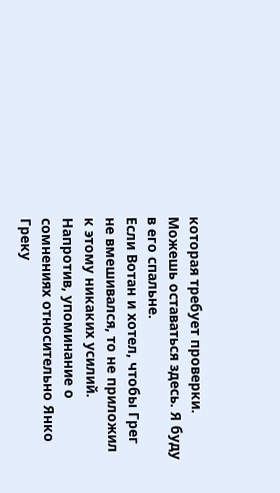которая требует проверки. Можешь оставаться здесь. Я буду в его спальне.
Если Вотан и хотел, чтобы Грег не вмешивался, то не приложил к этому никаких усилий. Напротив, упоминание о сомнениях относительно Янко Греку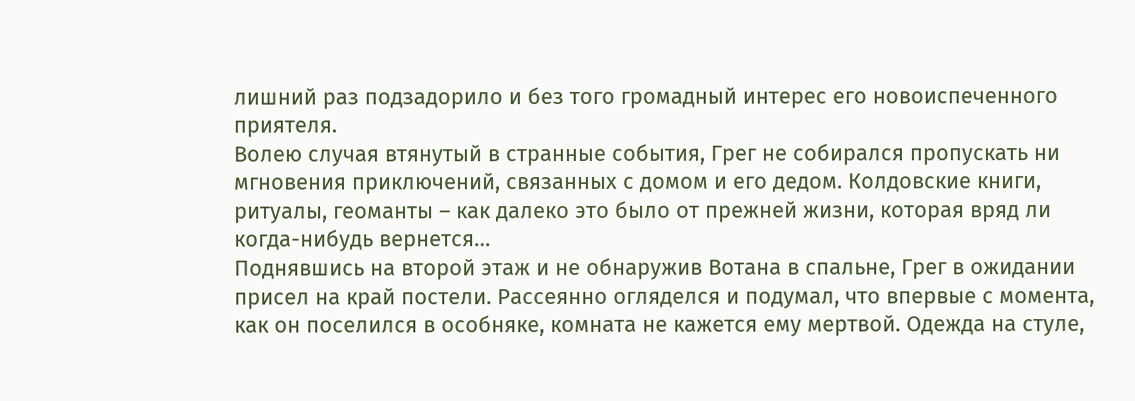лишний раз подзадорило и без того громадный интерес его новоиспеченного приятеля.
Волею случая втянутый в странные события, Грег не собирался пропускать ни мгновения приключений, связанных с домом и его дедом. Колдовские книги, ритуалы, геоманты – как далеко это было от прежней жизни, которая вряд ли когда-нибудь вернется…
Поднявшись на второй этаж и не обнаружив Вотана в спальне, Грег в ожидании присел на край постели. Рассеянно огляделся и подумал, что впервые с момента, как он поселился в особняке, комната не кажется ему мертвой. Одежда на стуле,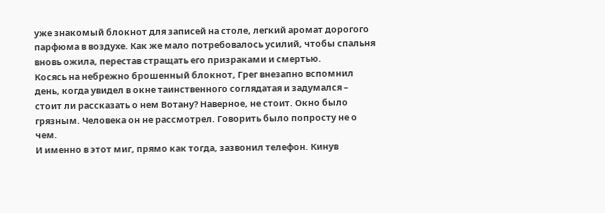уже знакомый блокнот для записей на столе, легкий аромат дорогого парфюма в воздухе. Как же мало потребовалось усилий, чтобы спальня вновь ожила, перестав стращать его призраками и смертью.
Косясь на небрежно брошенный блокнот, Грег внезапно вспомнил день, когда увидел в окне таинственного соглядатая и задумался – стоит ли рассказать о нем Вотану? Наверное, не стоит. Окно было грязным. Человека он не рассмотрел. Говорить было попросту не о чем.
И именно в этот миг, прямо как тогда, зазвонил телефон. Кинув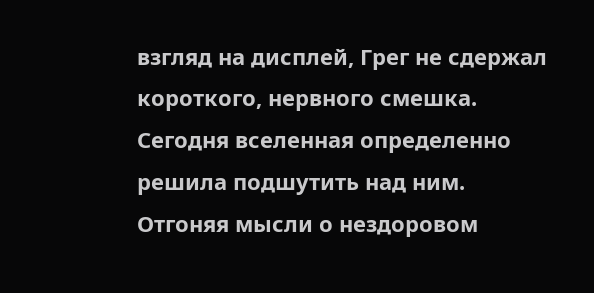взгляд на дисплей, Грег не сдержал короткого, нервного смешка. Сегодня вселенная определенно решила подшутить над ним.
Отгоняя мысли о нездоровом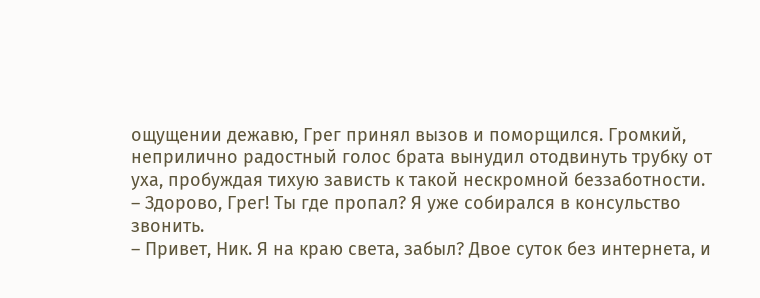ощущении дежавю, Грег принял вызов и поморщился. Громкий, неприлично радостный голос брата вынудил отодвинуть трубку от уха, пробуждая тихую зависть к такой нескромной беззаботности.
– Здорово, Грег! Ты где пропал? Я уже собирался в консульство звонить.
– Привет, Ник. Я на краю света, забыл? Двое суток без интернета, и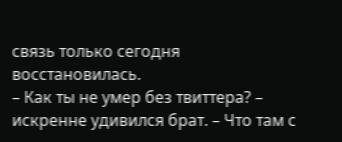связь только сегодня восстановилась.
– Как ты не умер без твиттера? – искренне удивился брат. – Что там с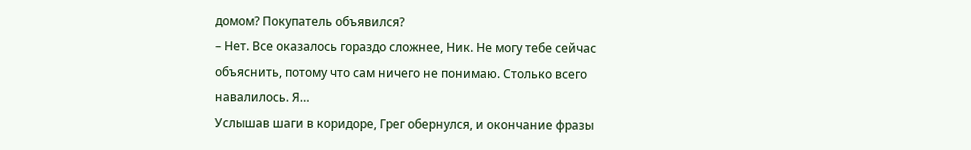домом? Покупатель объявился?
– Нет. Все оказалось гораздо сложнее, Ник. Не могу тебе сейчас объяснить, потому что сам ничего не понимаю. Столько всего навалилось. Я…
Услышав шаги в коридоре, Грег обернулся, и окончание фразы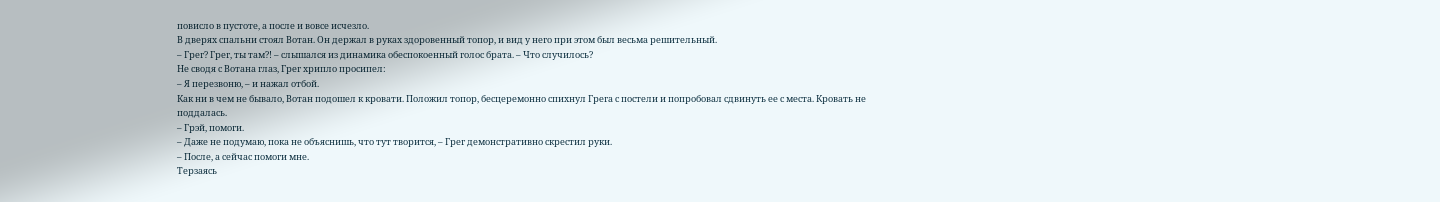повисло в пустоте, а после и вовсе исчезло.
В дверях спальни стоял Вотан. Он держал в руках здоровенный топор, и вид у него при этом был весьма решительный.
– Грег? Грег, ты там?! – слышался из динамика обеспокоенный голос брата. – Что случилось?
Не сводя с Вотана глаз, Грег хрипло просипел:
– Я перезвоню, – и нажал отбой.
Как ни в чем не бывало, Вотан подошел к кровати. Положил топор, бесцеремонно спихнул Грега с постели и попробовал сдвинуть ее с места. Кровать не поддалась.
– Грэй, помоги.
– Даже не подумаю, пока не объяснишь, что тут творится, – Грег демонстративно скрестил руки.
– После, а сейчас помоги мне.
Терзаясь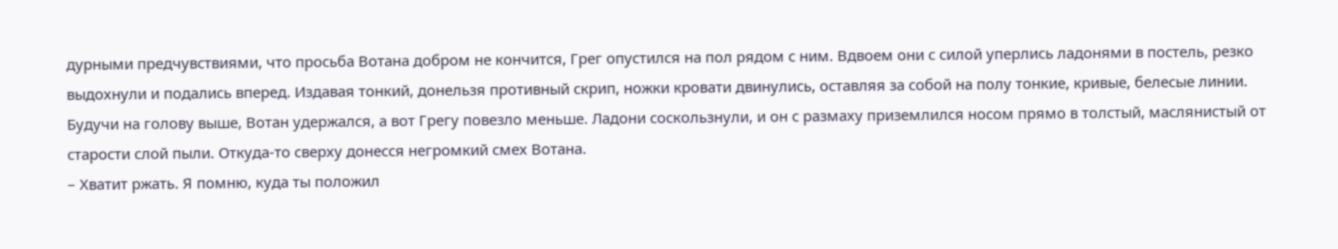дурными предчувствиями, что просьба Вотана добром не кончится, Грег опустился на пол рядом с ним. Вдвоем они с силой уперлись ладонями в постель, резко выдохнули и подались вперед. Издавая тонкий, донельзя противный скрип, ножки кровати двинулись, оставляя за собой на полу тонкие, кривые, белесые линии.
Будучи на голову выше, Вотан удержался, а вот Грегу повезло меньше. Ладони соскользнули, и он с размаху приземлился носом прямо в толстый, маслянистый от старости слой пыли. Откуда-то сверху донесся негромкий смех Вотана.
– Хватит ржать. Я помню, куда ты положил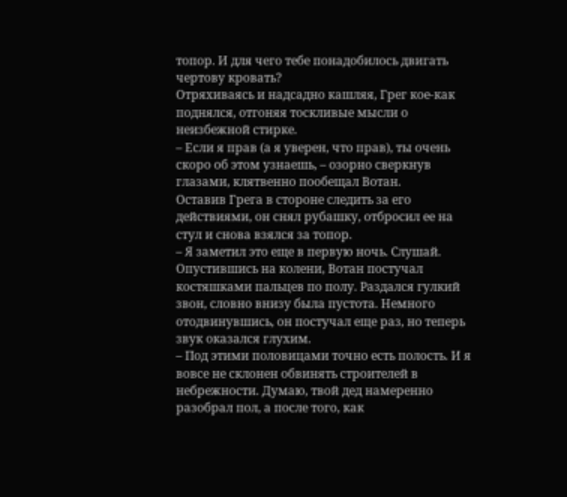топор. И для чего тебе понадобилось двигать чертову кровать?
Отряхиваясь и надсадно кашляя, Грег кое-как поднялся, отгоняя тоскливые мысли о неизбежной стирке.
– Если я прав (а я уверен, что прав), ты очень скоро об этом узнаешь, – озорно сверкнув глазами, клятвенно пообещал Вотан.
Оставив Грега в стороне следить за его действиями, он снял рубашку, отбросил ее на стул и снова взялся за топор.
– Я заметил это еще в первую ночь. Слушай.
Опустившись на колени, Вотан постучал костяшками пальцев по полу. Раздался гулкий звон, словно внизу была пустота. Немного отодвинувшись, он постучал еще раз, но теперь звук оказался глухим.
– Под этими половицами точно есть полость. И я вовсе не склонен обвинять строителей в небрежности. Думаю, твой дед намеренно разобрал пол, а после того, как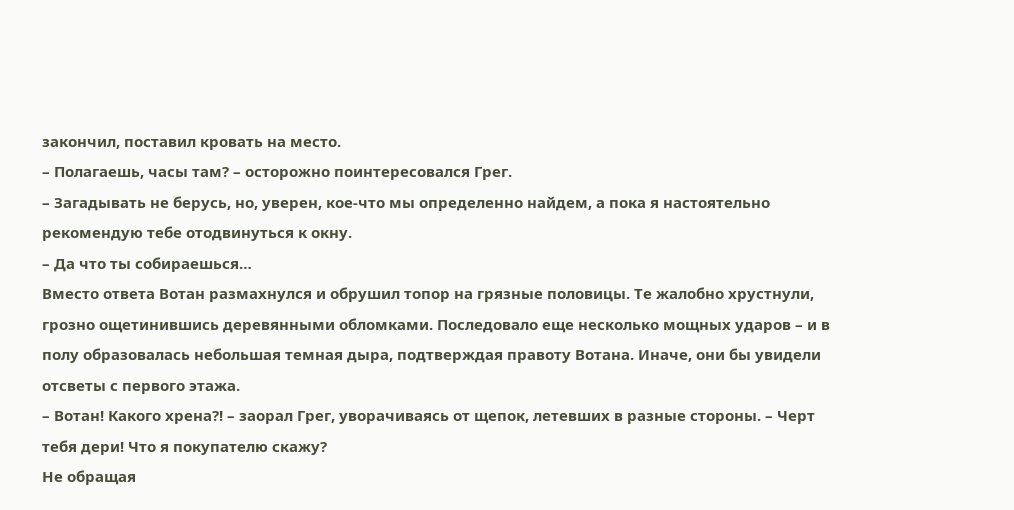закончил, поставил кровать на место.
– Полагаешь, часы там? – осторожно поинтересовался Грег.
– Загадывать не берусь, но, уверен, кое-что мы определенно найдем, а пока я настоятельно рекомендую тебе отодвинуться к окну.
– Да что ты собираешься…
Вместо ответа Вотан размахнулся и обрушил топор на грязные половицы. Те жалобно хрустнули, грозно ощетинившись деревянными обломками. Последовало еще несколько мощных ударов – и в полу образовалась небольшая темная дыра, подтверждая правоту Вотана. Иначе, они бы увидели отсветы с первого этажа.
– Вотан! Какого хрена?! – заорал Грег, уворачиваясь от щепок, летевших в разные стороны. – Черт тебя дери! Что я покупателю скажу?
Не обращая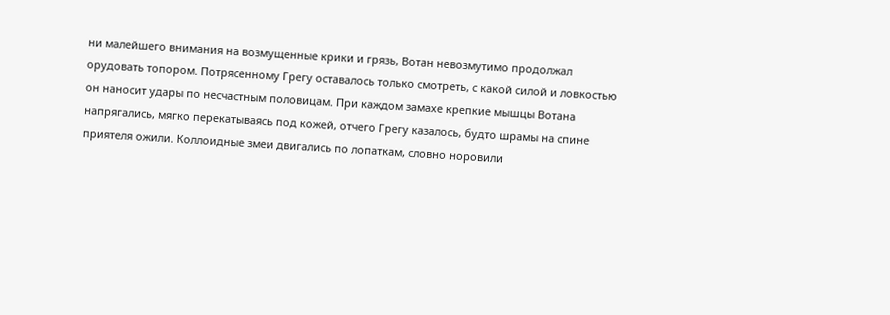ни малейшего внимания на возмущенные крики и грязь, Вотан невозмутимо продолжал орудовать топором. Потрясенному Грегу оставалось только смотреть, с какой силой и ловкостью он наносит удары по несчастным половицам. При каждом замахе крепкие мышцы Вотана напрягались, мягко перекатываясь под кожей, отчего Грегу казалось, будто шрамы на спине приятеля ожили. Коллоидные змеи двигались по лопаткам, словно норовили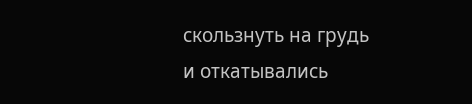скользнуть на грудь и откатывались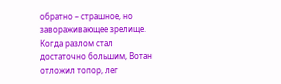обратно – страшное, но завораживающее зрелище.
Когда разлом стал достаточно большим, Вотан отложил топор, лег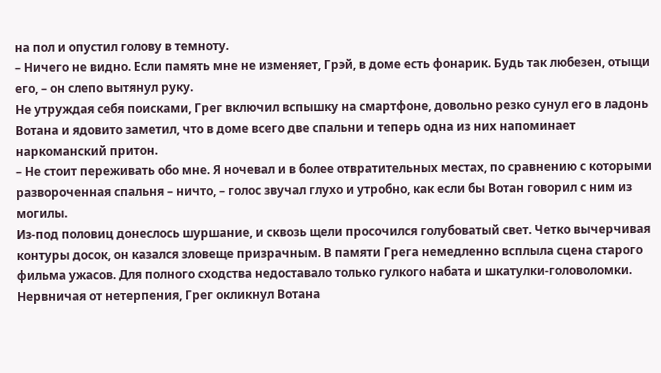на пол и опустил голову в темноту.
– Ничего не видно. Если память мне не изменяет, Грэй, в доме есть фонарик. Будь так любезен, отыщи его, – он слепо вытянул руку.
Не утруждая себя поисками, Грег включил вспышку на смартфоне, довольно резко сунул его в ладонь Вотана и ядовито заметил, что в доме всего две спальни и теперь одна из них напоминает наркоманский притон.
– Не стоит переживать обо мне. Я ночевал и в более отвратительных местах, по сравнению с которыми развороченная спальня – ничто, – голос звучал глухо и утробно, как если бы Вотан говорил с ним из могилы.
Из-под половиц донеслось шуршание, и сквозь щели просочился голубоватый свет. Четко вычерчивая контуры досок, он казался зловеще призрачным. В памяти Грега немедленно всплыла сцена старого фильма ужасов. Для полного сходства недоставало только гулкого набата и шкатулки-головоломки.
Нервничая от нетерпения, Грег окликнул Вотана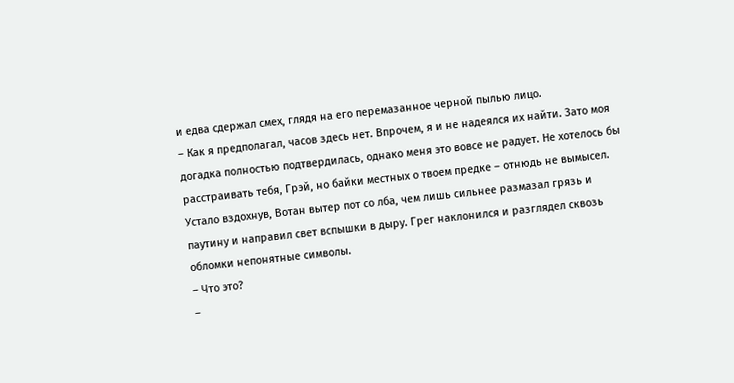и едва сдержал смех, глядя на его перемазанное черной пылью лицо.
– Как я предполагал, часов здесь нет. Впрочем, я и не надеялся их найти. Зато моя догадка полностью подтвердилась, однако меня это вовсе не радует. Не хотелось бы расстраивать тебя, Грэй, но байки местных о твоем предке – отнюдь не вымысел.
Устало вздохнув, Вотан вытер пот со лба, чем лишь сильнее размазал грязь и паутину и направил свет вспышки в дыру. Грег наклонился и разглядел сквозь обломки непонятные символы.
– Что это?
–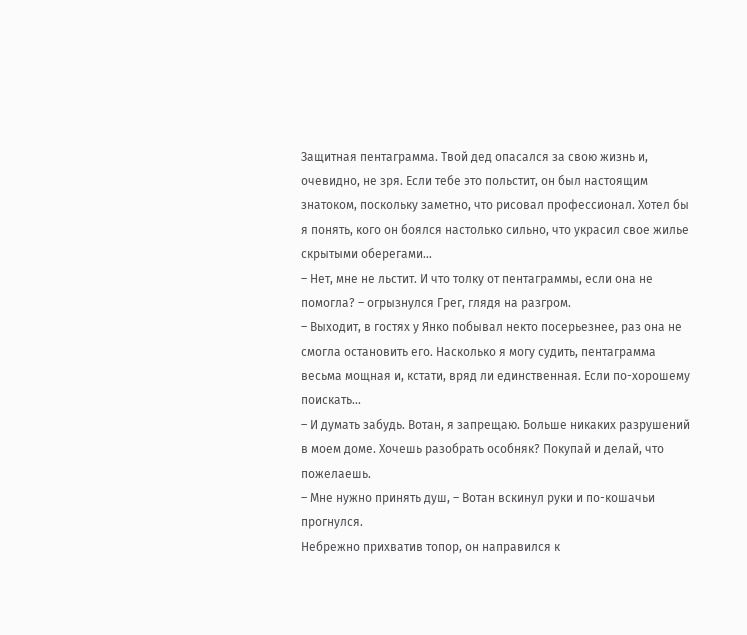Защитная пентаграмма. Твой дед опасался за свою жизнь и, очевидно, не зря. Если тебе это польстит, он был настоящим знатоком, поскольку заметно, что рисовал профессионал. Хотел бы я понять, кого он боялся настолько сильно, что украсил свое жилье скрытыми оберегами…
– Нет, мне не льстит. И что толку от пентаграммы, если она не помогла? – огрызнулся Грег, глядя на разгром.
– Выходит, в гостях у Янко побывал некто посерьезнее, раз она не смогла остановить его. Насколько я могу судить, пентаграмма весьма мощная и, кстати, вряд ли единственная. Если по-хорошему поискать…
– И думать забудь. Вотан, я запрещаю. Больше никаких разрушений в моем доме. Хочешь разобрать особняк? Покупай и делай, что пожелаешь.
– Мне нужно принять душ, – Вотан вскинул руки и по-кошачьи прогнулся.
Небрежно прихватив топор, он направился к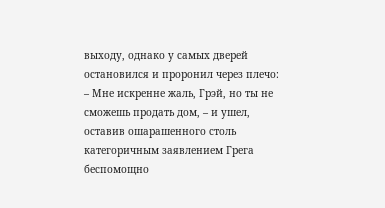выходу, однако у самых дверей остановился и проронил через плечо:
– Мне искренне жаль, Грэй, но ты не сможешь продать дом, – и ушел, оставив ошарашенного столь категоричным заявлением Грега беспомощно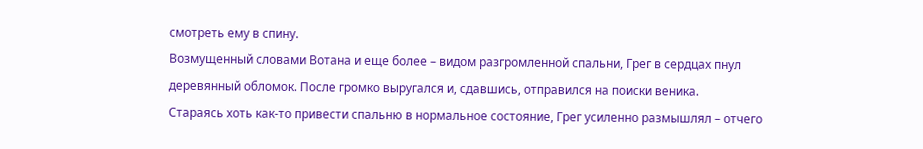смотреть ему в спину.
Возмущенный словами Вотана и еще более – видом разгромленной спальни, Грег в сердцах пнул деревянный обломок. После громко выругался и, сдавшись, отправился на поиски веника.
Стараясь хоть как-то привести спальню в нормальное состояние, Грег усиленно размышлял – отчего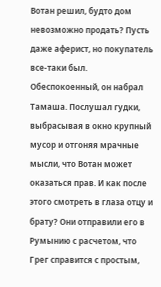Вотан решил, будто дом невозможно продать? Пусть даже аферист, но покупатель все-таки был.
Обеспокоенный, он набрал Тамаша. Послушал гудки, выбрасывая в окно крупный мусор и отгоняя мрачные мысли, что Вотан может оказаться прав. И как после этого смотреть в глаза отцу и брату? Они отправили его в Румынию с расчетом, что Грег справится с простым,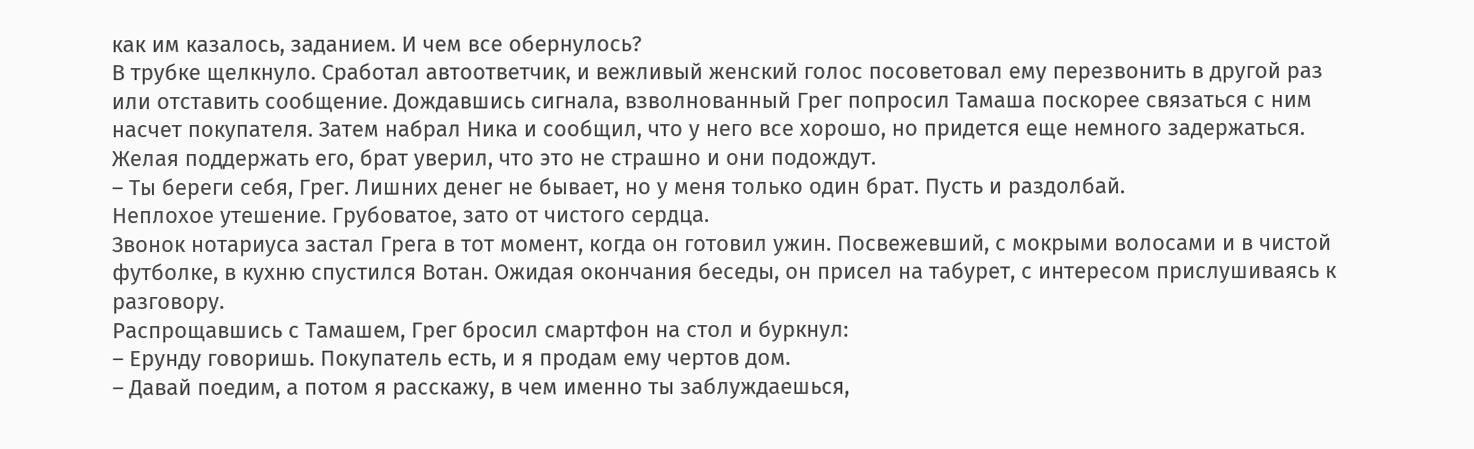как им казалось, заданием. И чем все обернулось?
В трубке щелкнуло. Сработал автоответчик, и вежливый женский голос посоветовал ему перезвонить в другой раз или отставить сообщение. Дождавшись сигнала, взволнованный Грег попросил Тамаша поскорее связаться с ним насчет покупателя. Затем набрал Ника и сообщил, что у него все хорошо, но придется еще немного задержаться. Желая поддержать его, брат уверил, что это не страшно и они подождут.
– Ты береги себя, Грег. Лишних денег не бывает, но у меня только один брат. Пусть и раздолбай.
Неплохое утешение. Грубоватое, зато от чистого сердца.
Звонок нотариуса застал Грега в тот момент, когда он готовил ужин. Посвежевший, с мокрыми волосами и в чистой футболке, в кухню спустился Вотан. Ожидая окончания беседы, он присел на табурет, с интересом прислушиваясь к разговору.
Распрощавшись с Тамашем, Грег бросил смартфон на стол и буркнул:
– Ерунду говоришь. Покупатель есть, и я продам ему чертов дом.
– Давай поедим, а потом я расскажу, в чем именно ты заблуждаешься,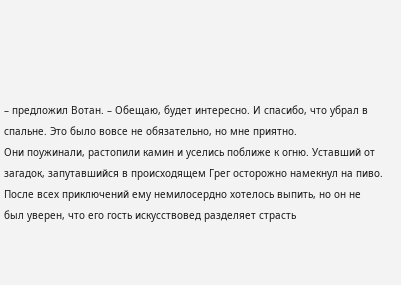– предложил Вотан. – Обещаю, будет интересно. И спасибо, что убрал в спальне. Это было вовсе не обязательно, но мне приятно.
Они поужинали, растопили камин и уселись поближе к огню. Уставший от загадок, запутавшийся в происходящем Грег осторожно намекнул на пиво. После всех приключений ему немилосердно хотелось выпить, но он не был уверен, что его гость искусствовед разделяет страсть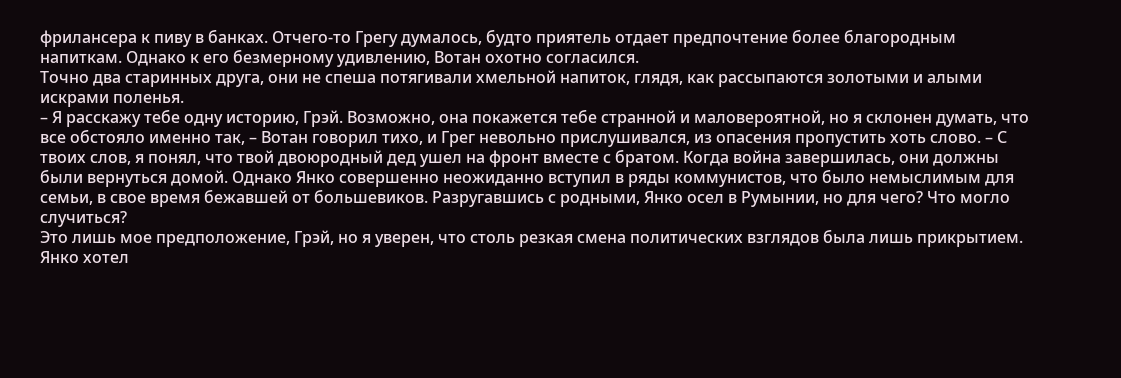фрилансера к пиву в банках. Отчего-то Грегу думалось, будто приятель отдает предпочтение более благородным напиткам. Однако к его безмерному удивлению, Вотан охотно согласился.
Точно два старинных друга, они не спеша потягивали хмельной напиток, глядя, как рассыпаются золотыми и алыми искрами поленья.
– Я расскажу тебе одну историю, Грэй. Возможно, она покажется тебе странной и маловероятной, но я склонен думать, что все обстояло именно так, – Вотан говорил тихо, и Грег невольно прислушивался, из опасения пропустить хоть слово. – С твоих слов, я понял, что твой двоюродный дед ушел на фронт вместе с братом. Когда война завершилась, они должны были вернуться домой. Однако Янко совершенно неожиданно вступил в ряды коммунистов, что было немыслимым для семьи, в свое время бежавшей от большевиков. Разругавшись с родными, Янко осел в Румынии, но для чего? Что могло случиться?
Это лишь мое предположение, Грэй, но я уверен, что столь резкая смена политических взглядов была лишь прикрытием. Янко хотел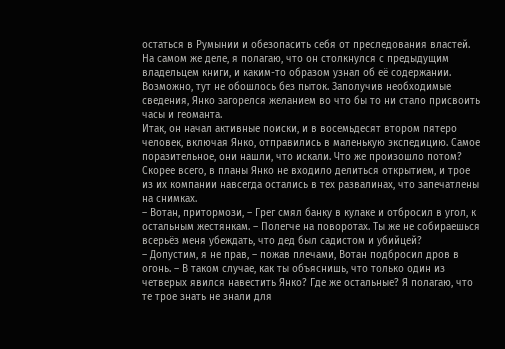остаться в Румынии и обезопасить себя от преследования властей. На самом же деле, я полагаю, что он столкнулся с предыдущим владельцем книги, и каким-то образом узнал об её содержании. Возможно, тут не обошлось без пыток. Заполучив необходимые сведения, Янко загорелся желанием во что бы то ни стало присвоить часы и геоманта.
Итак, он начал активные поиски, и в восемьдесят втором пятеро человек, включая Янко, отправились в маленькую экспедицию. Самое поразительное, они нашли, что искали. Что же произошло потом? Скорее всего, в планы Янко не входило делиться открытием, и трое из их компании навсегда остались в тех развалинах, что запечатлены на снимках.
– Вотан, притормози, – Грег смял банку в кулаке и отбросил в угол, к остальным жестянкам. – Полегче на поворотах. Ты же не собираешься всерьёз меня убеждать, что дед был садистом и убийцей?
– Допустим, я не прав, – пожав плечами, Вотан подбросил дров в огонь. – В таком случае, как ты объяснишь, что только один из четверых явился навестить Янко? Где же остальные? Я полагаю, что те трое знать не знали для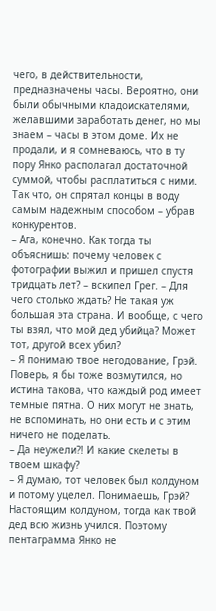чего, в действительности, предназначены часы. Вероятно, они были обычными кладоискателями, желавшими заработать денег, но мы знаем – часы в этом доме. Их не продали, и я сомневаюсь, что в ту пору Янко располагал достаточной суммой, чтобы расплатиться с ними. Так что, он спрятал концы в воду самым надежным способом – убрав конкурентов.
– Ага, конечно. Как тогда ты объяснишь: почему человек с фотографии выжил и пришел спустя тридцать лет? – вскипел Грег. – Для чего столько ждать? Не такая уж большая эта страна. И вообще, с чего ты взял, что мой дед убийца? Может тот, другой всех убил?
– Я понимаю твое негодование, Грэй. Поверь, я бы тоже возмутился, но истина такова, что каждый род имеет темные пятна. О них могут не знать, не вспоминать, но они есть и с этим ничего не поделать.
– Да неужели?! И какие скелеты в твоем шкафу?
– Я думаю, тот человек был колдуном и потому уцелел. Понимаешь, Грэй? Настоящим колдуном, тогда как твой дед всю жизнь учился. Поэтому пентаграмма Янко не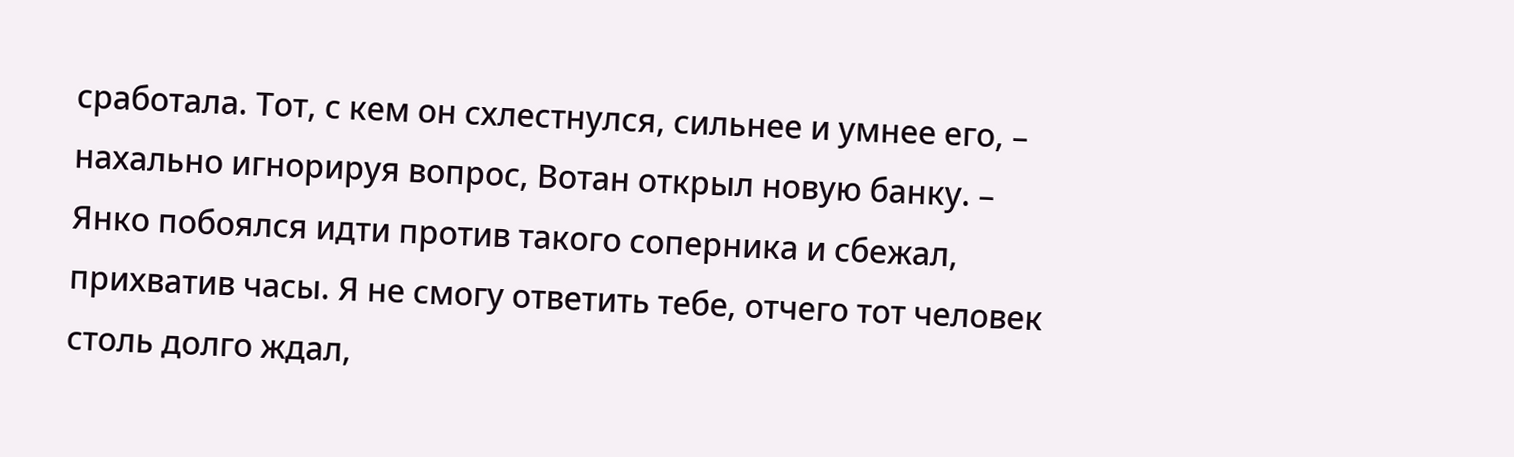сработала. Тот, с кем он схлестнулся, сильнее и умнее его, – нахально игнорируя вопрос, Вотан открыл новую банку. – Янко побоялся идти против такого соперника и сбежал, прихватив часы. Я не смогу ответить тебе, отчего тот человек столь долго ждал,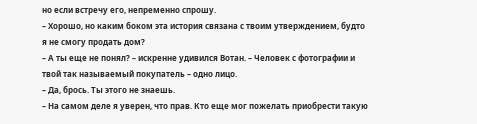но если встречу его, непременно спрошу.
– Хорошо, но каким боком эта история связана с твоим утверждением, будто я не смогу продать дом?
– А ты еще не понял? – искренне удивился Вотан. – Человек с фотографии и твой так называемый покупатель – одно лицо.
– Да, брось. Ты этого не знаешь.
– На самом деле я уверен, что прав. Кто еще мог пожелать приобрести такую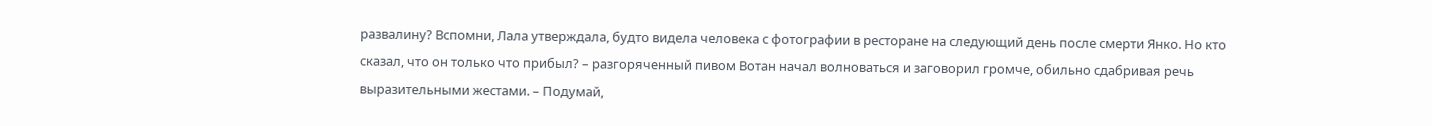развалину? Вспомни, Лала утверждала, будто видела человека с фотографии в ресторане на следующий день после смерти Янко. Но кто сказал, что он только что прибыл? – разгоряченный пивом Вотан начал волноваться и заговорил громче, обильно сдабривая речь выразительными жестами. – Подумай,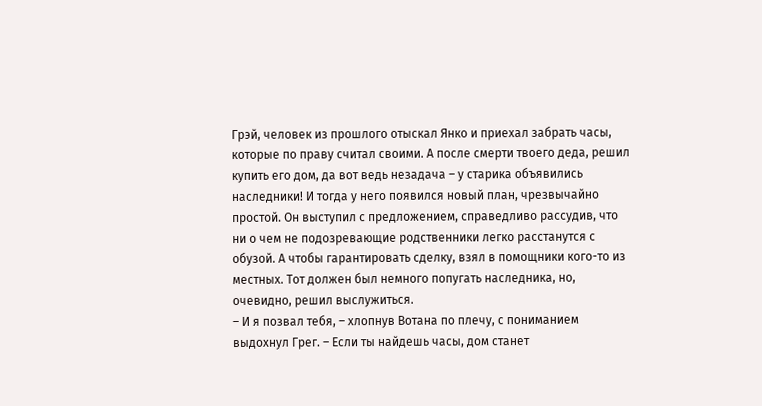Грэй, человек из прошлого отыскал Янко и приехал забрать часы, которые по праву считал своими. А после смерти твоего деда, решил купить его дом, да вот ведь незадача – у старика объявились наследники! И тогда у него появился новый план, чрезвычайно простой. Он выступил с предложением, справедливо рассудив, что ни о чем не подозревающие родственники легко расстанутся с обузой. А чтобы гарантировать сделку, взял в помощники кого-то из местных. Тот должен был немного попугать наследника, но, очевидно, решил выслужиться.
– И я позвал тебя, – хлопнув Вотана по плечу, с пониманием выдохнул Грег. – Если ты найдешь часы, дом станет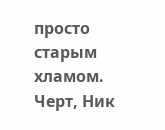просто старым хламом. Черт, Ник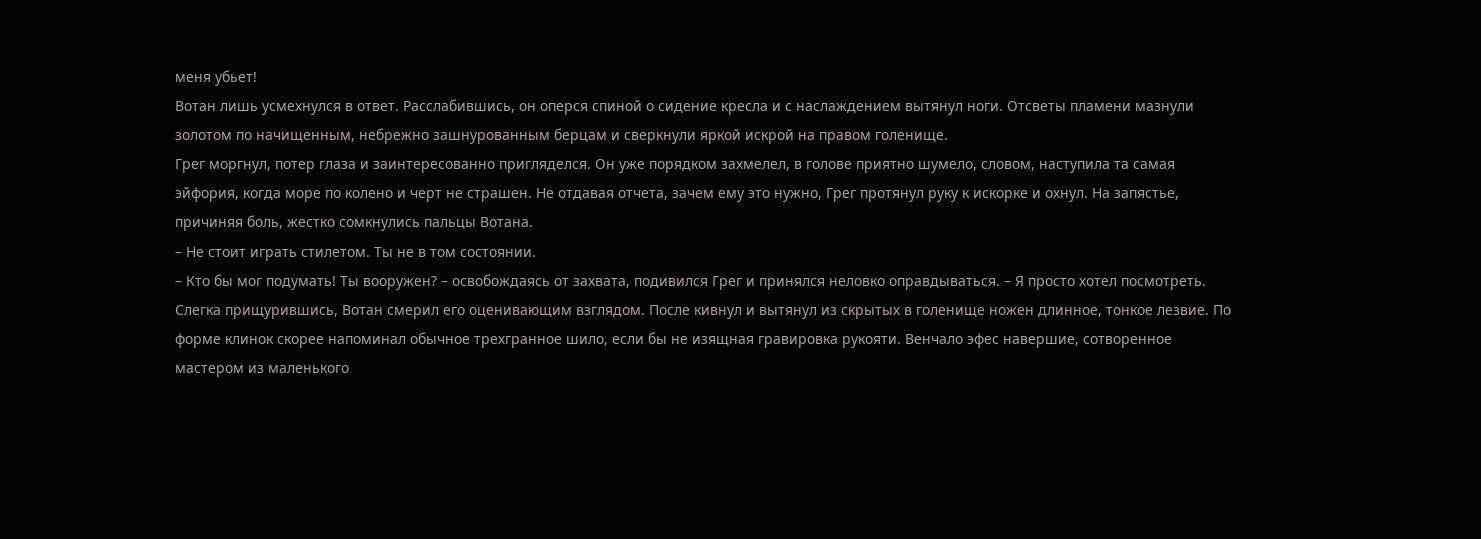меня убьет!
Вотан лишь усмехнулся в ответ. Расслабившись, он оперся спиной о сидение кресла и с наслаждением вытянул ноги. Отсветы пламени мазнули золотом по начищенным, небрежно зашнурованным берцам и сверкнули яркой искрой на правом голенище.
Грег моргнул, потер глаза и заинтересованно пригляделся. Он уже порядком захмелел, в голове приятно шумело, словом, наступила та самая эйфория, когда море по колено и черт не страшен. Не отдавая отчета, зачем ему это нужно, Грег протянул руку к искорке и охнул. На запястье, причиняя боль, жестко сомкнулись пальцы Вотана.
– Не стоит играть стилетом. Ты не в том состоянии.
– Кто бы мог подумать! Ты вооружен? – освобождаясь от захвата, подивился Грег и принялся неловко оправдываться. – Я просто хотел посмотреть.
Слегка прищурившись, Вотан смерил его оценивающим взглядом. После кивнул и вытянул из скрытых в голенище ножен длинное, тонкое лезвие. По форме клинок скорее напоминал обычное трехгранное шило, если бы не изящная гравировка рукояти. Венчало эфес навершие, сотворенное мастером из маленького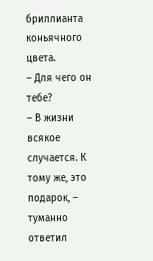бриллианта коньячного цвета.
– Для чего он тебе?
– В жизни всякое случается. К тому же, это подарок, – туманно ответил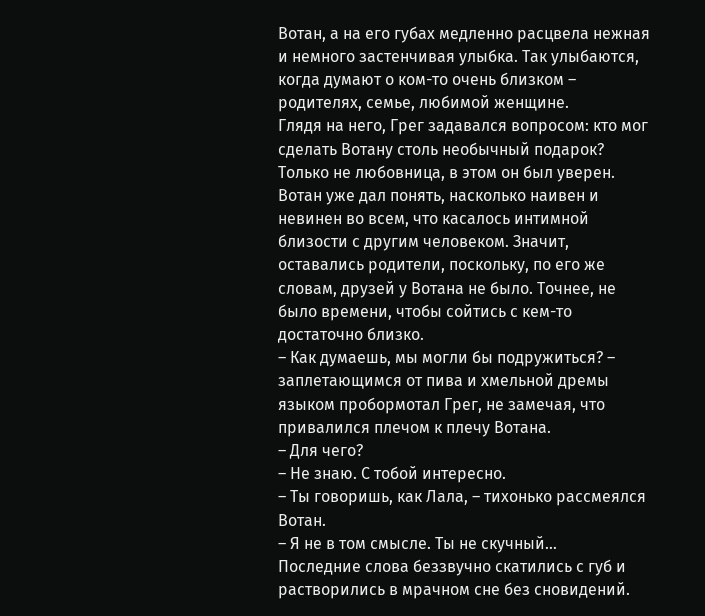Вотан, а на его губах медленно расцвела нежная и немного застенчивая улыбка. Так улыбаются, когда думают о ком-то очень близком – родителях, семье, любимой женщине.
Глядя на него, Грег задавался вопросом: кто мог сделать Вотану столь необычный подарок? Только не любовница, в этом он был уверен. Вотан уже дал понять, насколько наивен и невинен во всем, что касалось интимной близости с другим человеком. Значит, оставались родители, поскольку, по его же словам, друзей у Вотана не было. Точнее, не было времени, чтобы сойтись с кем-то достаточно близко.
– Как думаешь, мы могли бы подружиться? – заплетающимся от пива и хмельной дремы языком пробормотал Грег, не замечая, что привалился плечом к плечу Вотана.
– Для чего?
– Не знаю. С тобой интересно.
– Ты говоришь, как Лала, – тихонько рассмеялся Вотан.
– Я не в том смысле. Ты не скучный…
Последние слова беззвучно скатились с губ и растворились в мрачном сне без сновидений.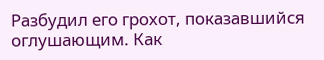Разбудил его грохот, показавшийся оглушающим. Как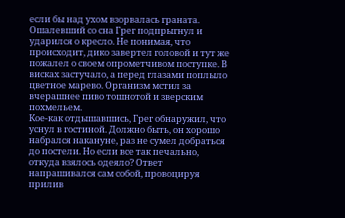если бы над ухом взорвалась граната. Ошалевший со сна Грег подпрыгнул и ударился о кресло. Не понимая, что происходит, дико завертел головой и тут же пожалел о своем опрометчивом поступке. В висках застучало, а перед глазами поплыло цветное марево. Организм мстил за вчерашнее пиво тошнотой и зверским похмельем.
Кое-как отдышавшись, Грег обнаружил, что уснул в гостиной. Должно быть, он хорошо набрался накануне, раз не сумел добраться до постели. Но если все так печально, откуда взялось одеяло? Ответ напрашивался сам собой, провоцируя прилив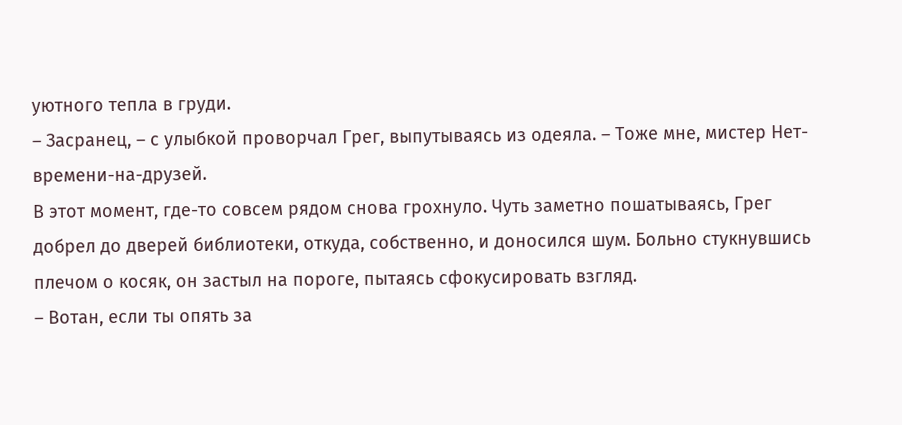уютного тепла в груди.
– Засранец, – с улыбкой проворчал Грег, выпутываясь из одеяла. – Тоже мне, мистер Нет-времени-на-друзей.
В этот момент, где-то совсем рядом снова грохнуло. Чуть заметно пошатываясь, Грег добрел до дверей библиотеки, откуда, собственно, и доносился шум. Больно стукнувшись плечом о косяк, он застыл на пороге, пытаясь сфокусировать взгляд.
– Вотан, если ты опять за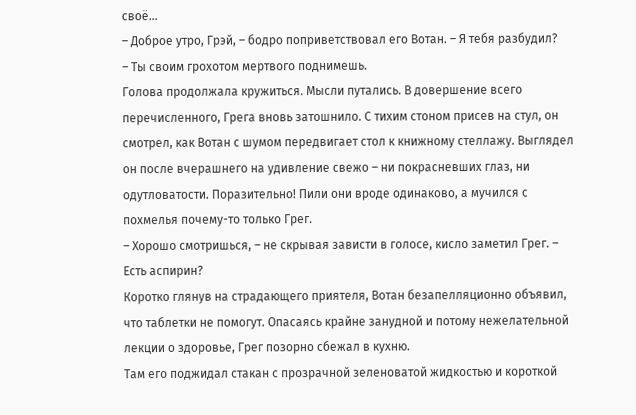своё…
– Доброе утро, Грэй, – бодро поприветствовал его Вотан. – Я тебя разбудил?
– Ты своим грохотом мертвого поднимешь.
Голова продолжала кружиться. Мысли путались. В довершение всего перечисленного, Грега вновь затошнило. С тихим стоном присев на стул, он смотрел, как Вотан с шумом передвигает стол к книжному стеллажу. Выглядел он после вчерашнего на удивление свежо – ни покрасневших глаз, ни одутловатости. Поразительно! Пили они вроде одинаково, а мучился с похмелья почему-то только Грег.
– Хорошо смотришься, – не скрывая зависти в голосе, кисло заметил Грег. – Есть аспирин?
Коротко глянув на страдающего приятеля, Вотан безапелляционно объявил, что таблетки не помогут. Опасаясь крайне занудной и потому нежелательной лекции о здоровье, Грег позорно сбежал в кухню.
Там его поджидал стакан с прозрачной зеленоватой жидкостью и короткой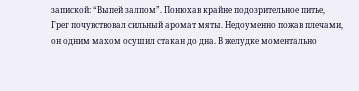запиской: “Выпей залпом”. Понюхав крайне подозрительное питье, Грег почувствовал сильный аромат мяты. Недоуменно пожав плечами, он одним махом осушил стакан до дна. В желудке моментально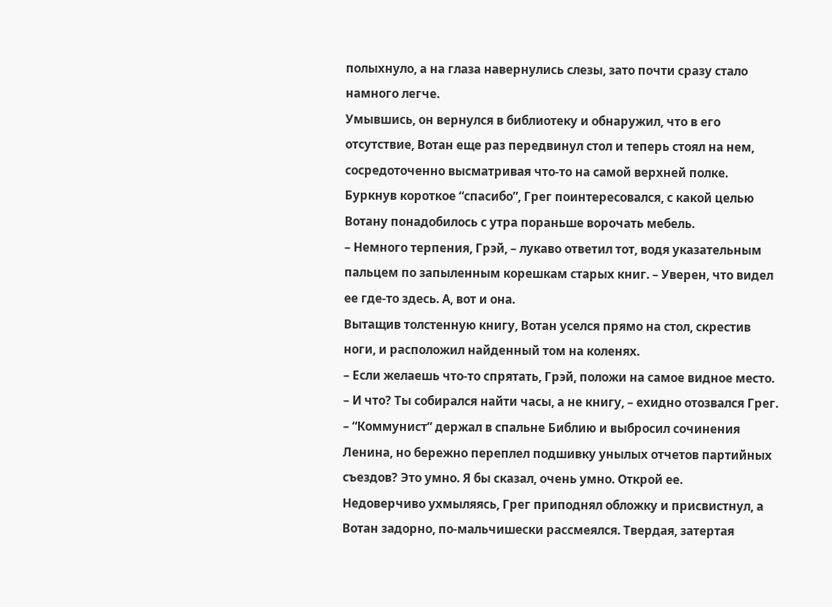полыхнуло, а на глаза навернулись слезы, зато почти сразу стало намного легче.
Умывшись, он вернулся в библиотеку и обнаружил, что в его отсутствие, Вотан еще раз передвинул стол и теперь стоял на нем, сосредоточенно высматривая что-то на самой верхней полке.
Буркнув короткое “спасибо”, Грег поинтересовался, с какой целью Вотану понадобилось с утра пораньше ворочать мебель.
– Немного терпения, Грэй, – лукаво ответил тот, водя указательным пальцем по запыленным корешкам старых книг. – Уверен, что видел ее где-то здесь. А, вот и она.
Вытащив толстенную книгу, Вотан уселся прямо на стол, скрестив ноги, и расположил найденный том на коленях.
– Если желаешь что-то спрятать, Грэй, положи на самое видное место.
– И что? Ты собирался найти часы, а не книгу, – ехидно отозвался Грег.
– “Коммунист” держал в спальне Библию и выбросил сочинения Ленина, но бережно переплел подшивку унылых отчетов партийных съездов? Это умно. Я бы сказал, очень умно. Открой ее.
Недоверчиво ухмыляясь, Грег приподнял обложку и присвистнул, а Вотан задорно, по-мальчишески рассмеялся. Твердая, затертая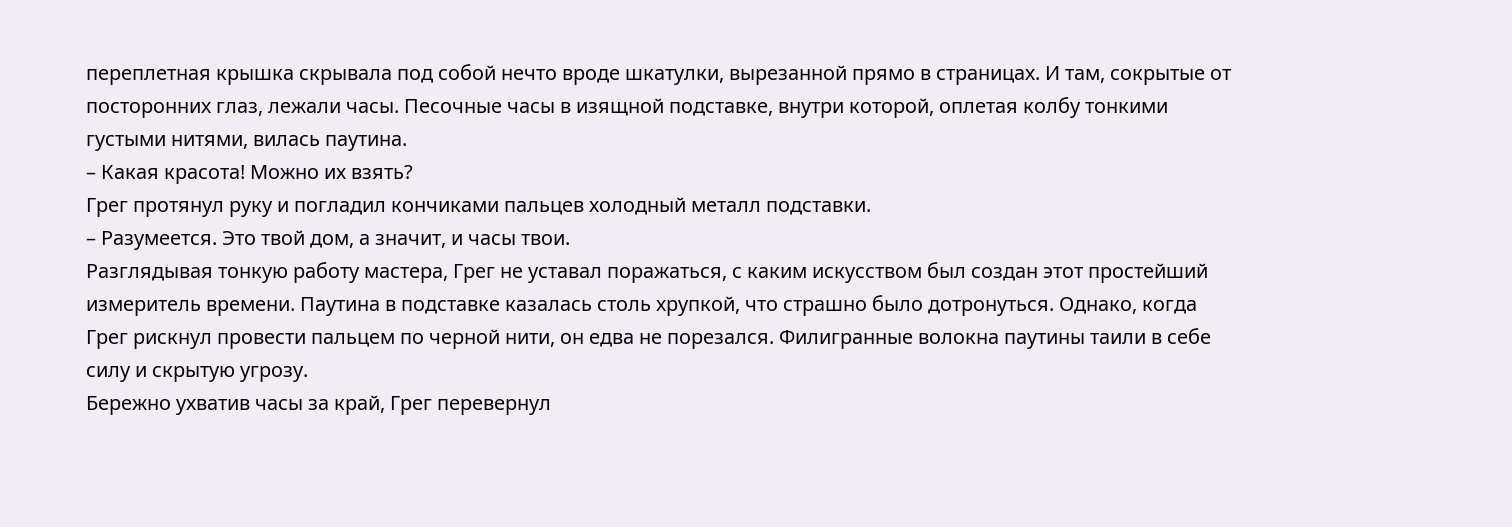переплетная крышка скрывала под собой нечто вроде шкатулки, вырезанной прямо в страницах. И там, сокрытые от посторонних глаз, лежали часы. Песочные часы в изящной подставке, внутри которой, оплетая колбу тонкими густыми нитями, вилась паутина.
– Какая красота! Можно их взять?
Грег протянул руку и погладил кончиками пальцев холодный металл подставки.
– Разумеется. Это твой дом, а значит, и часы твои.
Разглядывая тонкую работу мастера, Грег не уставал поражаться, с каким искусством был создан этот простейший измеритель времени. Паутина в подставке казалась столь хрупкой, что страшно было дотронуться. Однако, когда Грег рискнул провести пальцем по черной нити, он едва не порезался. Филигранные волокна паутины таили в себе силу и скрытую угрозу.
Бережно ухватив часы за край, Грег перевернул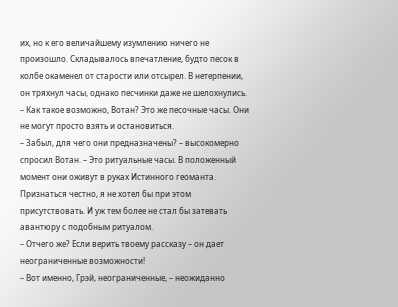их, но к его величайшему изумлению ничего не произошло. Складывалось впечатление, будто песок в колбе окаменел от старости или отсырел. В нетерпении, он тряхнул часы, однако песчинки даже не шелохнулись.
– Как такое возможно, Вотан? Это же песочные часы. Они не могут просто взять и остановиться.
– Забыл, для чего они предназначены? – высокомерно спросил Вотан. – Это ритуальные часы. В положенный момент они оживут в руках Истинного геоманта. Признаться честно, я не хотел бы при этом присутствовать. И уж тем более не стал бы затевать авантюру с подобным ритуалом.
– Отчего же? Если верить твоему рассказу – он дает неограниченные возможности!
– Вот именно, Грэй, неограниченные, – неожиданно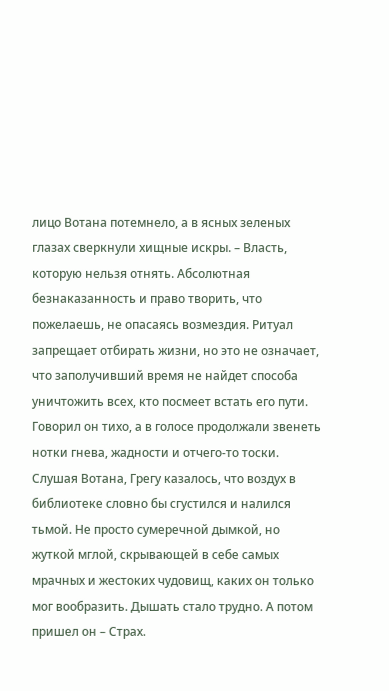лицо Вотана потемнело, а в ясных зеленых глазах сверкнули хищные искры. – Власть, которую нельзя отнять. Абсолютная безнаказанность и право творить, что пожелаешь, не опасаясь возмездия. Ритуал запрещает отбирать жизни, но это не означает, что заполучивший время не найдет способа уничтожить всех, кто посмеет встать его пути.
Говорил он тихо, а в голосе продолжали звенеть нотки гнева, жадности и отчего-то тоски. Слушая Вотана, Грегу казалось, что воздух в библиотеке словно бы сгустился и налился тьмой. Не просто сумеречной дымкой, но жуткой мглой, скрывающей в себе самых мрачных и жестоких чудовищ, каких он только мог вообразить. Дышать стало трудно. А потом пришел он – Страх.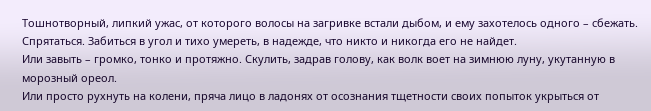Тошнотворный, липкий ужас, от которого волосы на загривке встали дыбом, и ему захотелось одного – сбежать. Спрятаться. Забиться в угол и тихо умереть, в надежде, что никто и никогда его не найдет.
Или завыть – громко, тонко и протяжно. Скулить, задрав голову, как волк воет на зимнюю луну, укутанную в морозный ореол.
Или просто рухнуть на колени, пряча лицо в ладонях от осознания тщетности своих попыток укрыться от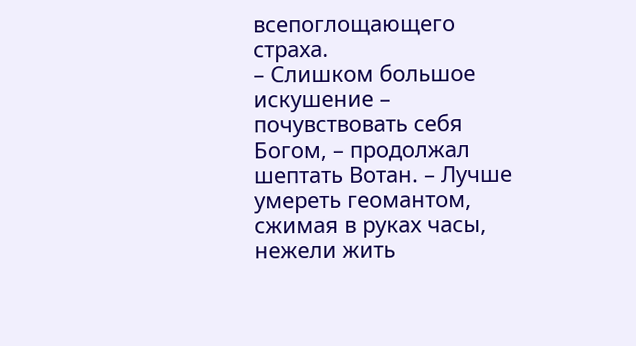всепоглощающего страха.
– Слишком большое искушение – почувствовать себя Богом, – продолжал шептать Вотан. – Лучше умереть геомантом, сжимая в руках часы, нежели жить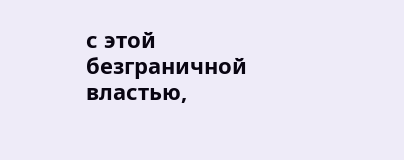с этой безграничной властью,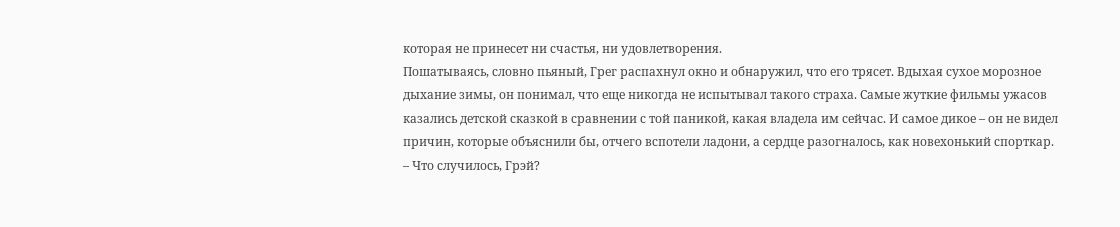которая не принесет ни счастья, ни удовлетворения.
Пошатываясь, словно пьяный, Грег распахнул окно и обнаружил, что его трясет. Вдыхая сухое морозное дыхание зимы, он понимал, что еще никогда не испытывал такого страха. Самые жуткие фильмы ужасов казались детской сказкой в сравнении с той паникой, какая владела им сейчас. И самое дикое – он не видел причин, которые объяснили бы, отчего вспотели ладони, а сердце разогналось, как новехонький спорткар.
– Что случилось, Грэй?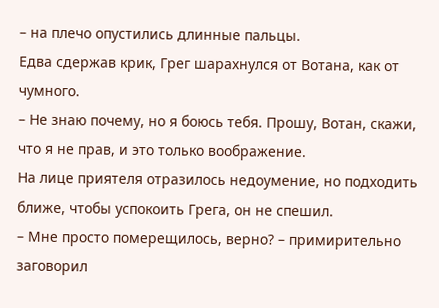– на плечо опустились длинные пальцы.
Едва сдержав крик, Грег шарахнулся от Вотана, как от чумного.
– Не знаю почему, но я боюсь тебя. Прошу, Вотан, скажи, что я не прав, и это только воображение.
На лице приятеля отразилось недоумение, но подходить ближе, чтобы успокоить Грега, он не спешил.
– Мне просто померещилось, верно? – примирительно заговорил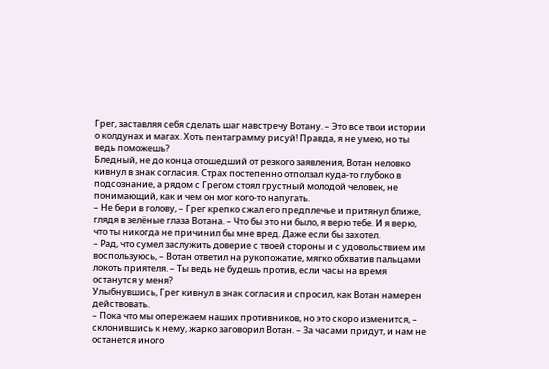Грег, заставляя себя сделать шаг навстречу Вотану. – Это все твои истории о колдунах и магах. Хоть пентаграмму рисуй! Правда, я не умею, но ты ведь поможешь?
Бледный, не до конца отошедший от резкого заявления, Вотан неловко кивнул в знак согласия. Страх постепенно отползал куда-то глубоко в подсознание, а рядом с Грегом стоял грустный молодой человек, не понимающий, как и чем он мог кого-то напугать.
– Не бери в голову, – Грег крепко сжал его предплечье и притянул ближе, глядя в зелёные глаза Вотана. – Что бы это ни было, я верю тебе. И я верю, что ты никогда не причинил бы мне вред. Даже если бы захотел.
– Рад, что сумел заслужить доверие с твоей стороны и с удовольствием им воспользуюсь, – Вотан ответил на рукопожатие, мягко обхватив пальцами локоть приятеля. – Ты ведь не будешь против, если часы на время останутся у меня?
Улыбнувшись, Грег кивнул в знак согласия и спросил, как Вотан намерен действовать.
– Пока что мы опережаем наших противников, но это скоро изменится, – склонившись к нему, жарко заговорил Вотан. – За часами придут, и нам не останется иного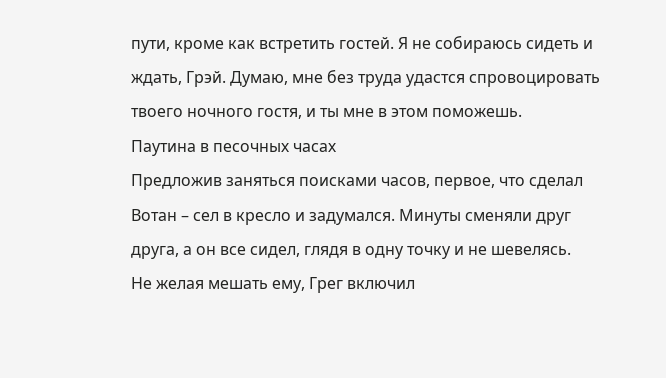пути, кроме как встретить гостей. Я не собираюсь сидеть и ждать, Грэй. Думаю, мне без труда удастся спровоцировать твоего ночного гостя, и ты мне в этом поможешь.
Паутина в песочных часах
Предложив заняться поисками часов, первое, что сделал Вотан – сел в кресло и задумался. Минуты сменяли друг друга, а он все сидел, глядя в одну точку и не шевелясь.
Не желая мешать ему, Грег включил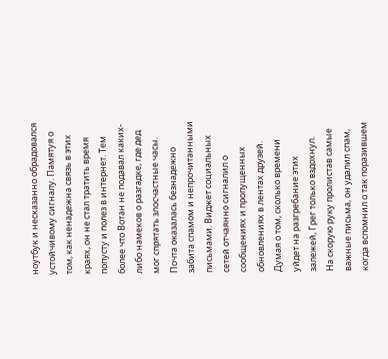ноутбук и несказанно обрадовался устойчивому сигналу. Памятуя о том, как ненадежна связь в этих краях, он не стал тратить время попусту и полез в интернет. Тем более что Вотан не подавал каких-либо намеков о разгадке, где дед мог спрятать злосчастные часы.
Почта оказалась безнадежно забита спамом и непрочитанными письмами. Виджет социальных сетей отчаянно сигналил о сообщениях и пропущенных обновлениях в лентах друзей. Думая о том, сколько времени уйдет на разгребание этих залежей, Грег только вздохнул.
На скорую руку пролистав самые важные письма, он удалил спам, когда вспомнил о так поразившем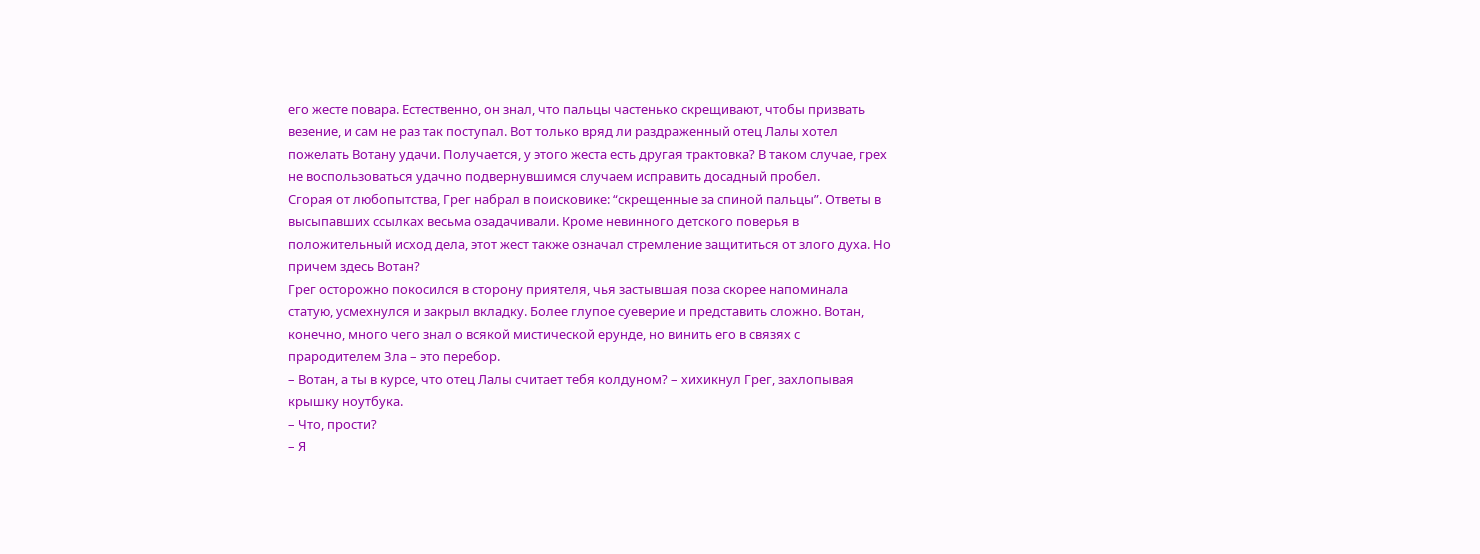его жесте повара. Естественно, он знал, что пальцы частенько скрещивают, чтобы призвать везение, и сам не раз так поступал. Вот только вряд ли раздраженный отец Лалы хотел пожелать Вотану удачи. Получается, у этого жеста есть другая трактовка? В таком случае, грех не воспользоваться удачно подвернувшимся случаем исправить досадный пробел.
Сгорая от любопытства, Грег набрал в поисковике: “скрещенные за спиной пальцы”. Ответы в высыпавших ссылках весьма озадачивали. Кроме невинного детского поверья в положительный исход дела, этот жест также означал стремление защититься от злого духа. Но причем здесь Вотан?
Грег осторожно покосился в сторону приятеля, чья застывшая поза скорее напоминала статую, усмехнулся и закрыл вкладку. Более глупое суеверие и представить сложно. Вотан, конечно, много чего знал о всякой мистической ерунде, но винить его в связях с прародителем Зла – это перебор.
– Вотан, а ты в курсе, что отец Лалы считает тебя колдуном? – хихикнул Грег, захлопывая крышку ноутбука.
– Что, прости?
– Я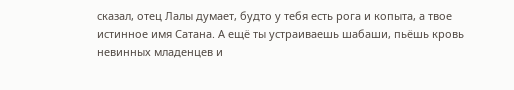сказал, отец Лалы думает, будто у тебя есть рога и копыта, а твое истинное имя Сатана. А ещё ты устраиваешь шабаши, пьёшь кровь невинных младенцев и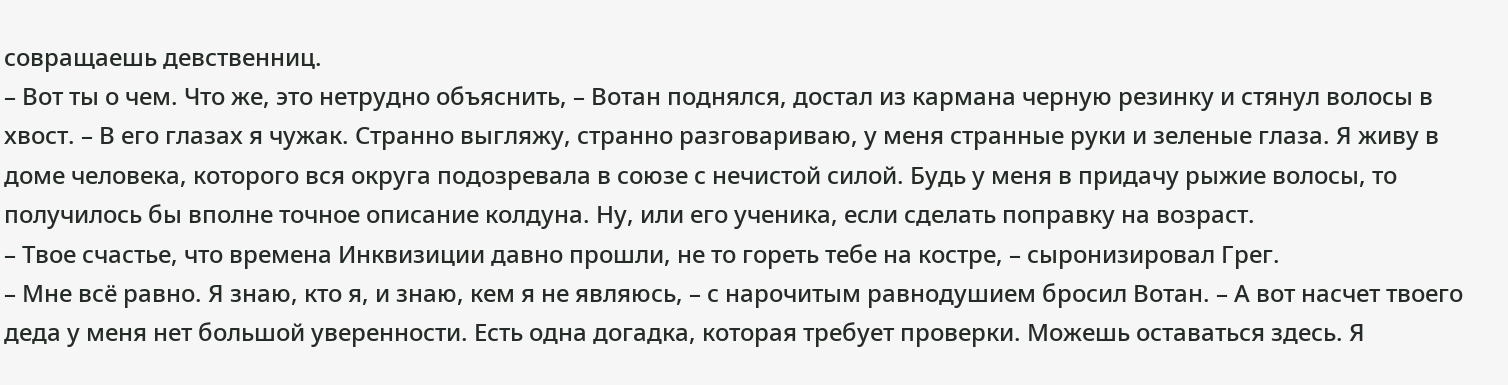совращаешь девственниц.
– Вот ты о чем. Что же, это нетрудно объяснить, – Вотан поднялся, достал из кармана черную резинку и стянул волосы в хвост. – В его глазах я чужак. Странно выгляжу, странно разговариваю, у меня странные руки и зеленые глаза. Я живу в доме человека, которого вся округа подозревала в союзе с нечистой силой. Будь у меня в придачу рыжие волосы, то получилось бы вполне точное описание колдуна. Ну, или его ученика, если сделать поправку на возраст.
– Твое счастье, что времена Инквизиции давно прошли, не то гореть тебе на костре, – сыронизировал Грег.
– Мне всё равно. Я знаю, кто я, и знаю, кем я не являюсь, – с нарочитым равнодушием бросил Вотан. – А вот насчет твоего деда у меня нет большой уверенности. Есть одна догадка, которая требует проверки. Можешь оставаться здесь. Я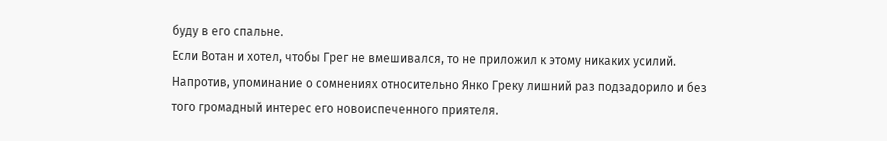буду в его спальне.
Если Вотан и хотел, чтобы Грег не вмешивался, то не приложил к этому никаких усилий. Напротив, упоминание о сомнениях относительно Янко Греку лишний раз подзадорило и без того громадный интерес его новоиспеченного приятеля.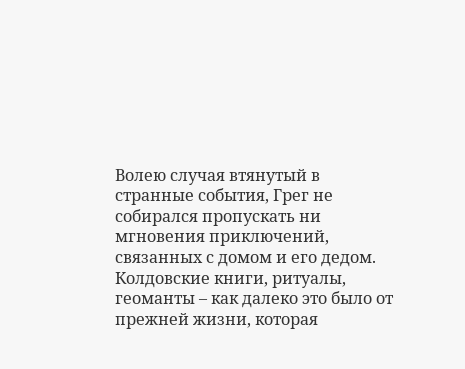Волею случая втянутый в странные события, Грег не собирался пропускать ни мгновения приключений, связанных с домом и его дедом. Колдовские книги, ритуалы, геоманты – как далеко это было от прежней жизни, которая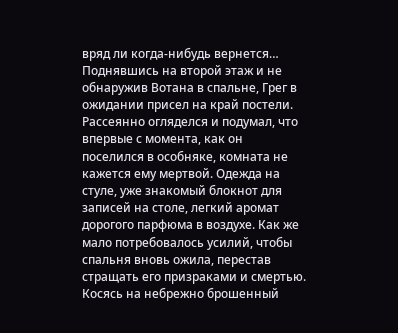вряд ли когда-нибудь вернется…
Поднявшись на второй этаж и не обнаружив Вотана в спальне, Грег в ожидании присел на край постели. Рассеянно огляделся и подумал, что впервые с момента, как он поселился в особняке, комната не кажется ему мертвой. Одежда на стуле, уже знакомый блокнот для записей на столе, легкий аромат дорогого парфюма в воздухе. Как же мало потребовалось усилий, чтобы спальня вновь ожила, перестав стращать его призраками и смертью.
Косясь на небрежно брошенный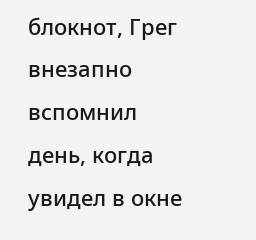блокнот, Грег внезапно вспомнил день, когда увидел в окне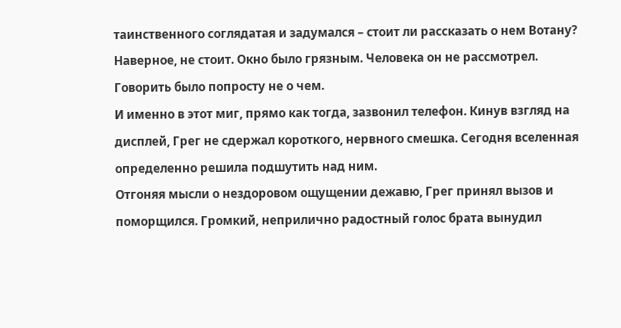таинственного соглядатая и задумался – стоит ли рассказать о нем Вотану? Наверное, не стоит. Окно было грязным. Человека он не рассмотрел. Говорить было попросту не о чем.
И именно в этот миг, прямо как тогда, зазвонил телефон. Кинув взгляд на дисплей, Грег не сдержал короткого, нервного смешка. Сегодня вселенная определенно решила подшутить над ним.
Отгоняя мысли о нездоровом ощущении дежавю, Грег принял вызов и поморщился. Громкий, неприлично радостный голос брата вынудил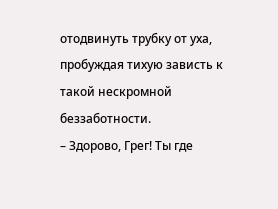отодвинуть трубку от уха, пробуждая тихую зависть к такой нескромной беззаботности.
– Здорово, Грег! Ты где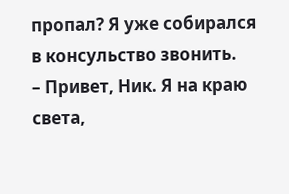пропал? Я уже собирался в консульство звонить.
– Привет, Ник. Я на краю света,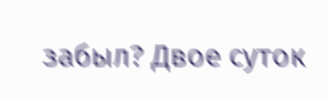забыл? Двое суток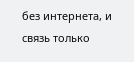без интернета, и связь только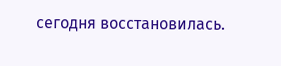сегодня восстановилась.